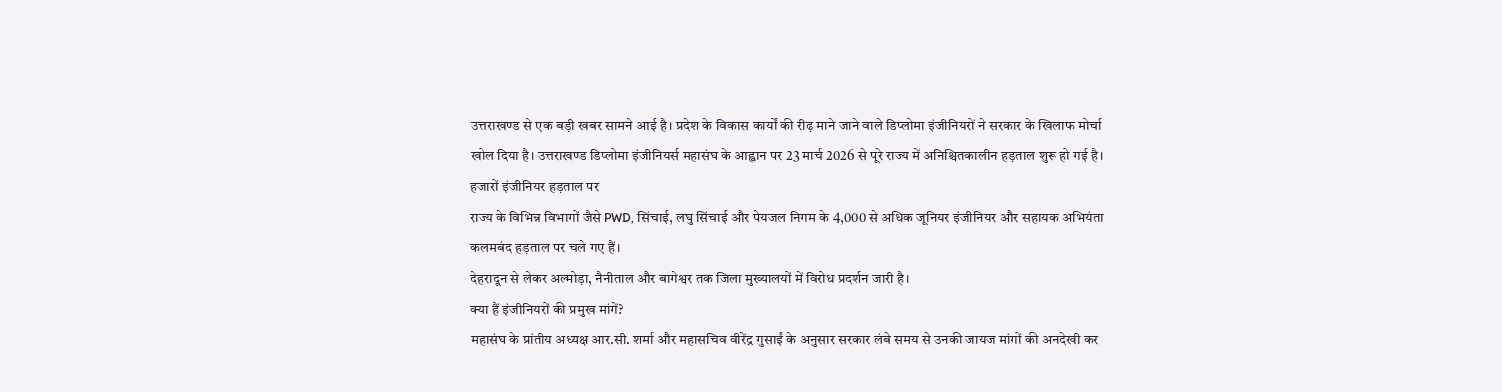उत्तराखण्ड से एक बड़ी खबर सामने आई है। प्रदेश के विकास कार्यों की रीढ़ माने जाने वाले डिप्लोमा इंजीनियरों ने सरकार के खिलाफ मोर्चा खोल दिया है। उत्तराखण्ड डिप्लोमा इंजीनियर्स महासंघ के आह्वान पर 23 मार्च 2026 से पूरे राज्य में अनिश्चितकालीन हड़ताल शुरू हो गई है।
हजारों इंजीनियर हड़ताल पर
राज्य के विभिन्न विभागों जैसे PWD, सिंचाई, लघु सिंचाई और पेयजल निगम के 4,000 से अधिक जूनियर इंजीनियर और सहायक अभियंता कलमबंद हड़ताल पर चले गए हैं।
देहरादून से लेकर अल्मोड़ा, नैनीताल और बागेश्वर तक जिला मुख्यालयों में विरोध प्रदर्शन जारी है।
क्या हैं इंजीनियरों की प्रमुख मांगें?
महासंघ के प्रांतीय अध्यक्ष आर.सी. शर्मा और महासचिव वीरेंद्र गुसाईं के अनुसार सरकार लंबे समय से उनकी जायज मांगों की अनदेखी कर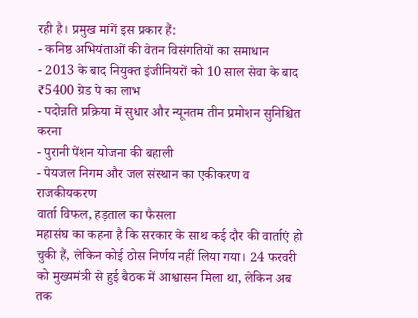रही है। प्रमुख मांगें इस प्रकार हैं:
- कनिष्ठ अभियंताओं की वेतन विसंगतियों का समाधान
- 2013 के बाद नियुक्त इंजीनियरों को 10 साल सेवा के बाद ₹5400 ग्रेड पे का लाभ
- पदोन्नति प्रक्रिया में सुधार और न्यूनतम तीन प्रमोशन सुनिश्चित करना
- पुरानी पेंशन योजना की बहाली
- पेयजल निगम और जल संस्थान का एकीकरण व राजकीयकरण
वार्ता विफल, हड़ताल का फैसला
महासंघ का कहना है कि सरकार के साथ कई दौर की वार्ताएं हो चुकी हैं, लेकिन कोई ठोस निर्णय नहीं लिया गया। 24 फरवरी को मुख्यमंत्री से हुई बैठक में आश्वासन मिला था, लेकिन अब तक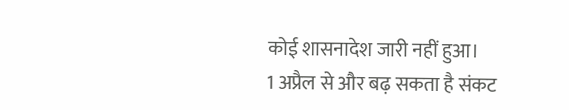कोई शासनादेश जारी नहीं हुआ।
1 अप्रैल से और बढ़ सकता है संकट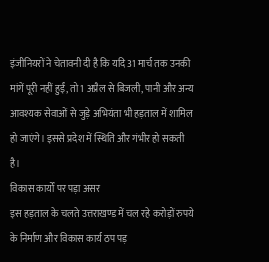इंजीनियरों ने चेतावनी दी है कि यदि 31 मार्च तक उनकी मांगें पूरी नहीं हुईं, तो 1 अप्रैल से बिजली, पानी और अन्य आवश्यक सेवाओं से जुड़े अभियंता भी हड़ताल में शामिल हो जाएंगे। इससे प्रदेश में स्थिति और गंभीर हो सकती है।
विकास कार्यों पर पड़ा असर
इस हड़ताल के चलते उत्तराखण्ड में चल रहे करोड़ों रुपये के निर्माण और विकास कार्य ठप पड़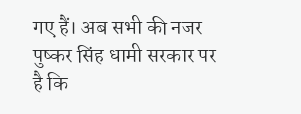गए हैं। अब सभी की नजर पुष्कर सिंह धामी सरकार पर है कि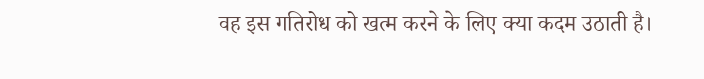वह इस गतिरोध को खत्म करने के लिए क्या कदम उठाती है।